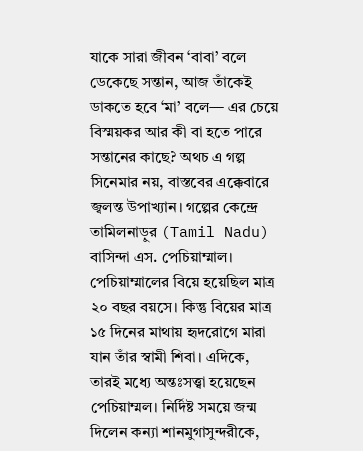যাকে সারা জীবন ‘বাবা’ বলে ডেকেছে সন্তান, আজ তাঁকেই ডাকতে হবে ‘মা’ বলে— এর চেয়ে বিস্ময়কর আর কী বা হতে পারে সন্তানের কাছে? অথচ এ গল্প সিনেমার নয়, বাস্তবের এক্কেবারে জ্বলন্ত উপাখ্যান। গল্পের কেন্দ্রে তামিলনাড়ুর (Tamil Nadu) বাসিন্দা এস. পেচিয়াম্মাল। পেচিয়াম্মালের বিয়ে হয়েছিল মাত্র ২০ বছর বয়সে। কিন্তু বিয়ের মাত্র ১৫ দিনের মাথায় হৃদরোগে মারা যান তাঁর স্বামী শিবা। এদিকে, তারই মধ্যে অন্তঃসত্ত্বা হয়েছেন পেচিয়াম্মল। নির্দিষ্ট সময়ে জন্ম দিলেন কন্যা শানমুগাসুন্দরীকে,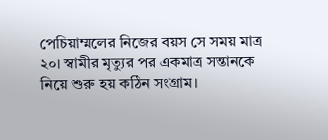পেচিয়াম্মলের নিজের বয়স সে সময় মাত্র ২০। স্বামীর মৃত্যুর পর একমাত্র সন্তানকে নিয়ে শুরু হয় কঠিন সংগ্রাম।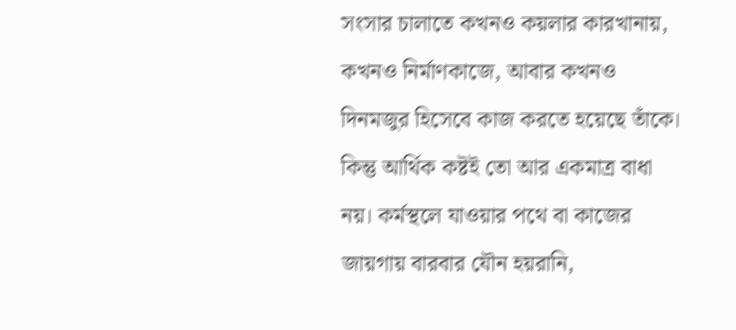সংসার চালাতে কখনও কয়লার কারখানায়, কখনও নির্মাণকাজে, আবার কখনও দিনমজুর হিসেবে কাজ করতে হয়েছে তাঁকে।
কিন্তু আর্থিক কষ্টই তো আর একমাত্র বাধা নয়। কর্মস্থলে যাওয়ার পথে বা কাজের জায়গায় বারবার যৌন হয়রানি,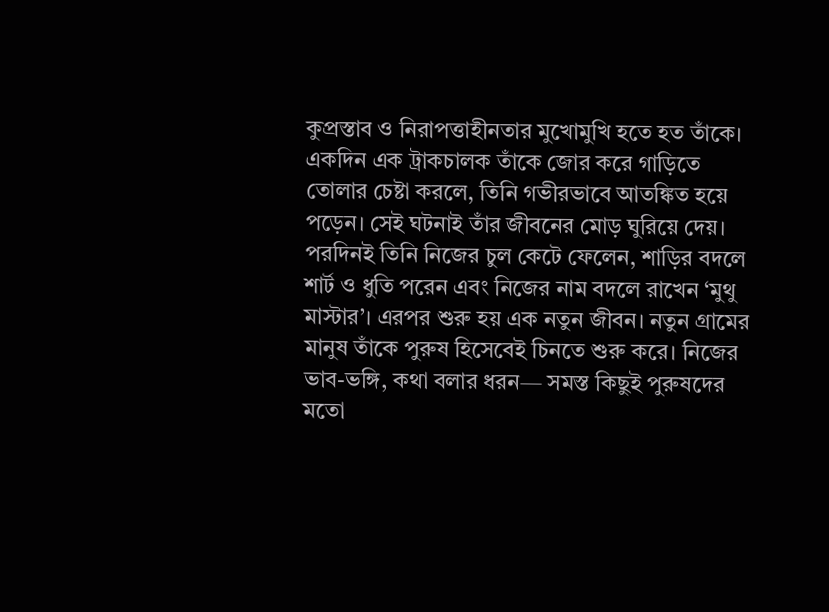কুপ্রস্তাব ও নিরাপত্তাহীনতার মুখোমুখি হতে হত তাঁকে। একদিন এক ট্রাকচালক তাঁকে জোর করে গাড়িতে তোলার চেষ্টা করলে, তিনি গভীরভাবে আতঙ্কিত হয়ে পড়েন। সেই ঘটনাই তাঁর জীবনের মোড় ঘুরিয়ে দেয়। পরদিনই তিনি নিজের চুল কেটে ফেলেন, শাড়ির বদলে শার্ট ও ধুতি পরেন এবং নিজের নাম বদলে রাখেন ‘মুথু মাস্টার’। এরপর শুরু হয় এক নতুন জীবন। নতুন গ্রামের মানুষ তাঁকে পুরুষ হিসেবেই চিনতে শুরু করে। নিজের ভাব-ভঙ্গি, কথা বলার ধরন— সমস্ত কিছুই পুরুষদের মতো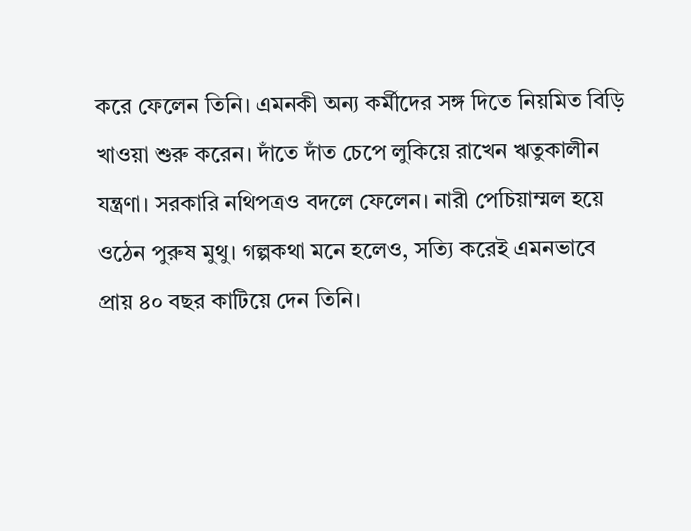করে ফেলেন তিনি। এমনকী অন্য কর্মীদের সঙ্গ দিতে নিয়মিত বিড়ি খাওয়া শুরু করেন। দাঁতে দাঁত চেপে লুকিয়ে রাখেন ঋতুকালীন যন্ত্রণা। সরকারি নথিপত্রও বদলে ফেলেন। নারী পেচিয়াম্মল হয়ে ওঠেন পুরুষ মুথু। গল্পকথা মনে হলেও, সত্যি করেই এমনভাবে প্রায় ৪০ বছর কাটিয়ে দেন তিনি।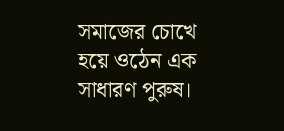সমাজের চোখে হয়ে ওঠেন এক সাধারণ পুরুষ।